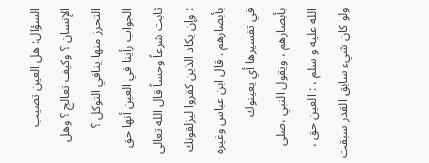السؤال: هل العين تصيب الإنسان ؟ وكيف تعالج ؟ وهل التحرز منها ينافي التوكل ؟ الجواب رأينا في العين أنها حق ثابت شرعاً وحساً قال الله تعالى : وإن يكاد الذين كفروا ليزلقونك بأبصارهم . قال ابن عباس وغيره في تفسيرها أي يعينوك بأبصارهم ، ويقول النبي ،صلى الله عليه و سلم ، : العين حق ، ولو كان شيء سابق القدر سبقت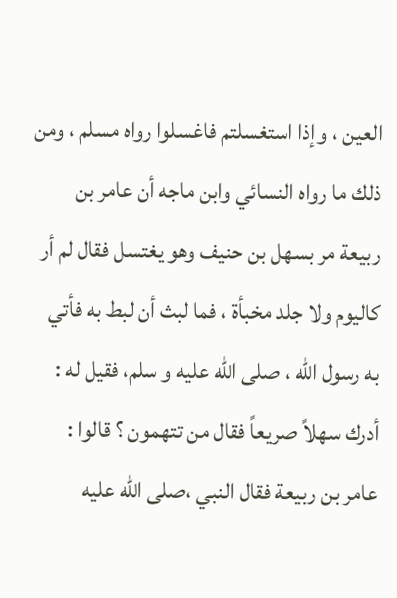العين ، وإذا استغسلتم فاغسلوا رواه مسلم ، ومن ذلك ما رواه النسائي وابن ماجه أن عامر بن ربيعة مر بسهل بن حنيف وهو يغتسل فقال لم أر كاليوم ولا جلد مخبأة ، فما لبث أن لبط به فأتي به رسول الله ، صلى الله عليه و سلم، فقيل له : أدرك سهلاً صريعاً فقال من تتهمون ؟ قالوا : عامر بن ربيعة فقال النبي ،صلى الله عليه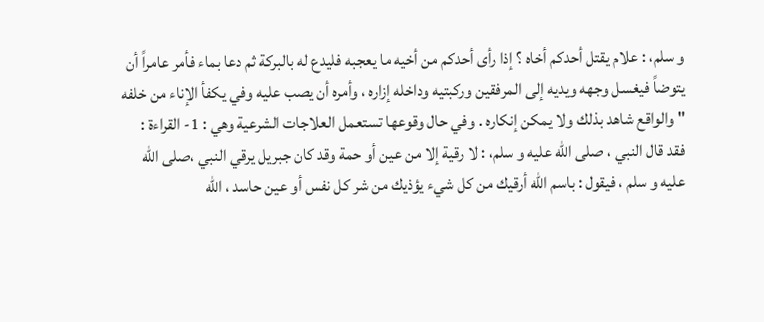و سلم، : علام يقتل أحدكم أخاه ؟ إذا رأى أحدكم من أخيه ما يعجبه فليدع له بالبركة ثم دعا بماء فأمر عامراً أن يتوضاً فيغسل وجهه ويديه إلى المرفقين وركبتيه وداخله إزاره ، وأمره أن يصب عليه وفي يكفأ الإناء من خلفه " والواقع شاهد بذلك ولا يمكن إنكاره . وفي حال وقوعها تستعمل العلاجات الشرعية وهي : 1- القراءة : فقد قال النبي ، صلى الله عليه و سلم، : لا رقية إلا من عين أو حمة وقد كان جبريل يرقي النبي ،صلى الله عليه و سلم ، فيقول : باسم الله أرقيك من كل شيء يؤذيك من شر كل نفس أو عين حاسد ، الله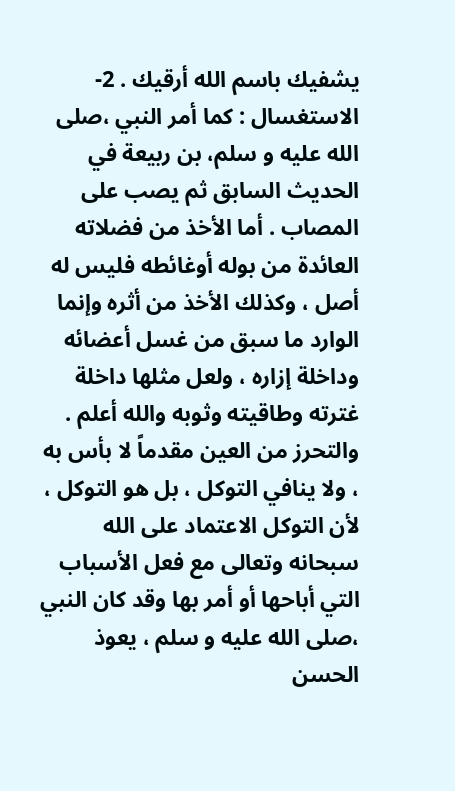يشفيك باسم الله أرقيك . 2- الاستغسال : كما أمر النبي ،صلى الله عليه و سلم، بن ربيعة في الحديث السابق ثم يصب على المصاب . أما الأخذ من فضلاته العائدة من بوله أوغائطه فليس له أصل ، وكذلك الأخذ من أثره وإنما الوارد ما سبق من غسل أعضائه وداخلة إزاره ، ولعل مثلها داخلة غترته وطاقيته وثوبه والله أعلم . والتحرز من العين مقدماً لا بأس به ، ولا ينافي التوكل ، بل هو التوكل ، لأن التوكل الاعتماد على الله سبحانه وتعالى مع فعل الأسباب التي أباحها أو أمر بها وقد كان النبي ،صلى الله عليه و سلم ، يعوذ الحسن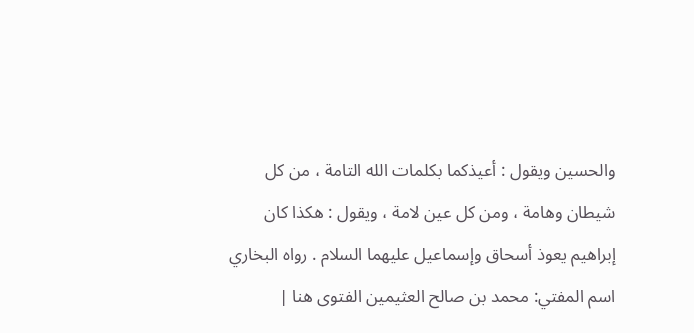والحسين ويقول : أعيذكما بكلمات الله التامة ، من كل شيطان وهامة ، ومن كل عين لامة ، ويقول : هكذا كان إبراهيم يعوذ أسحاق وإسماعيل عليهما السلام . رواه البخاري اسم المفتي: محمد بن صالح العثيمين الفتوى هنا |